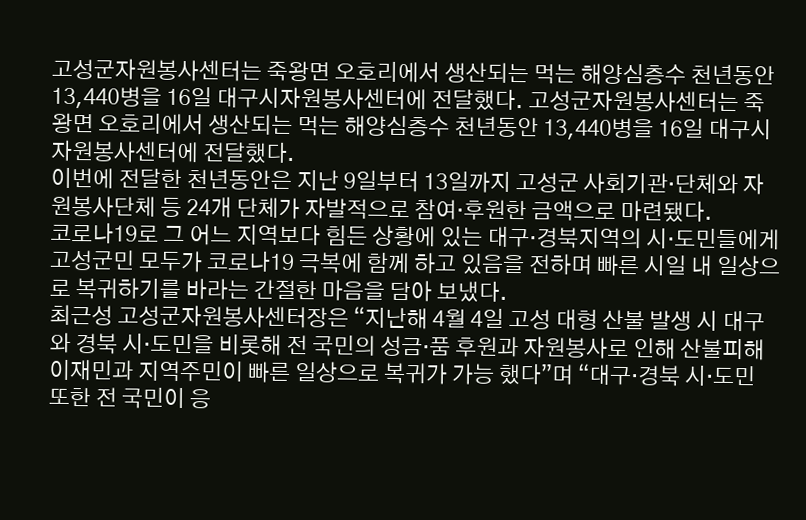고성군자원봉사센터는 죽왕면 오호리에서 생산되는 먹는 해양심층수 천년동안 13,440병을 16일 대구시자원봉사센터에 전달했다. 고성군자원봉사센터는 죽왕면 오호리에서 생산되는 먹는 해양심층수 천년동안 13,440병을 16일 대구시자원봉사센터에 전달했다.
이번에 전달한 천년동안은 지난 9일부터 13일까지 고성군 사회기관·단체와 자원봉사단체 등 24개 단체가 자발적으로 참여·후원한 금액으로 마련됐다.
코로나19로 그 어느 지역보다 힘든 상황에 있는 대구·경북지역의 시·도민들에게 고성군민 모두가 코로나19 극복에 함께 하고 있음을 전하며 빠른 시일 내 일상으로 복귀하기를 바라는 간절한 마음을 담아 보냈다.
최근성 고성군자원봉사센터장은 “지난해 4월 4일 고성 대형 산불 발생 시 대구와 경북 시·도민을 비롯해 전 국민의 성금·품 후원과 자원봉사로 인해 산불피해이재민과 지역주민이 빠른 일상으로 복귀가 가능 했다”며 “대구·경북 시·도민 또한 전 국민이 응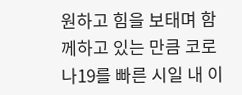원하고 힘을 보태며 함께하고 있는 만큼 코로나19를 빠른 시일 내 이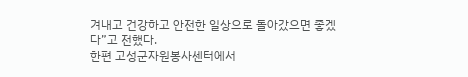겨내고 건강하고 안전한 일상으로 돌아갔으면 좋겠다”고 전했다.
한편 고성군자원봉사센터에서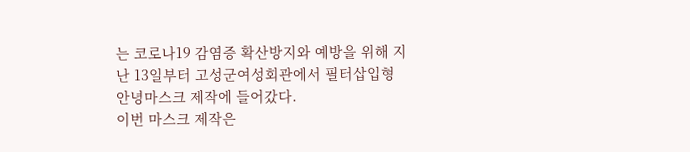는 코로나19 감염증 확산방지와 예방을 위해 지난 13일부터 고성군여성회관에서 필터삽입형 안녕마스크 제작에 들어갔다.
이번 마스크 제작은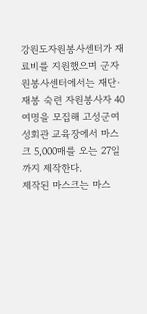강원도자원봉사센터가 재료비를 지원했으며 군자원봉사센터에서는 재단·재봉 숙련 자원봉사자 40여명을 모집해 고성군여성회관 교육장에서 마스크 5,000매를 오는 27일까지 제작한다.
제작된 마스크는 마스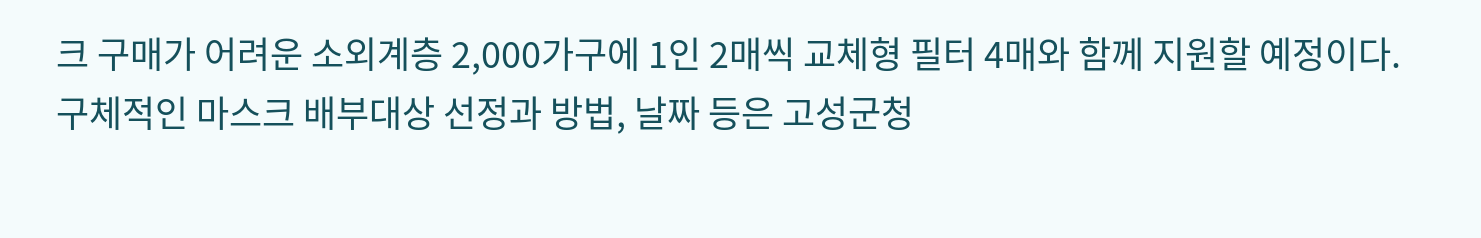크 구매가 어려운 소외계층 2,000가구에 1인 2매씩 교체형 필터 4매와 함께 지원할 예정이다.
구체적인 마스크 배부대상 선정과 방법, 날짜 등은 고성군청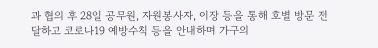과 협의 후 28일 공무원, 자원봉사자, 이장 등을 통해 호별 방문 전달하고 코로나19 예방수칙 등을 안내하며 가구의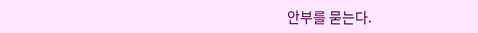안부를 묻는다.